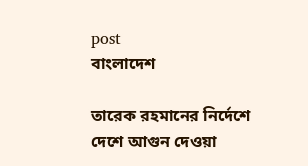post
বাংলাদেশ

তারেক রহমানের নির্দেশে দেশে আগুন দেওয়া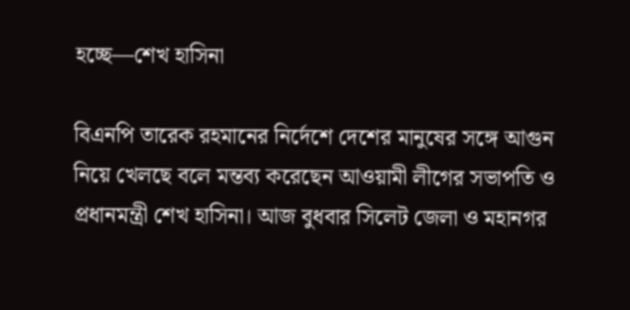হচ্ছে—শেখ হাসিনা

বিএনপি তারেক রহমানের নির্দেশে দেশের মানুষের সঙ্গে আগুন নিয়ে খেলছে বলে মন্তব্য করেছেন আওয়ামী লীগের সভাপতি ও প্রধানমন্ত্রী শেখ হাসিনা। আজ বুধবার সিলেট জেলা ও মহানগর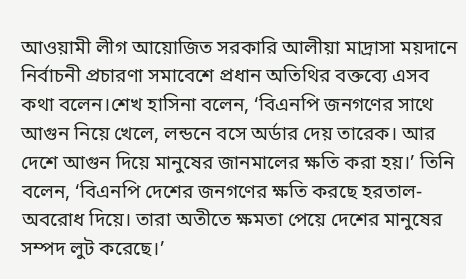আওয়ামী লীগ আয়োজিত সরকারি আলীয়া মাদ্রাসা ময়দানে নির্বাচনী প্রচারণা সমাবেশে প্রধান অতিথির বক্তব্যে এসব কথা বলেন।শেখ হাসিনা বলেন, ‘বিএনপি জনগণের সাথে আগুন নিয়ে খেলে, লন্ডনে বসে অর্ডার দেয় তারেক। আর দেশে আগুন দিয়ে মানুষের জানমালের ক্ষতি করা হয়।’ তিনি বলেন, ‘বিএনপি দেশের জনগণের ক্ষতি করছে হরতাল-অবরোধ দিয়ে। তারা অতীতে ক্ষমতা পেয়ে দেশের মানুষের সম্পদ লুট করেছে।’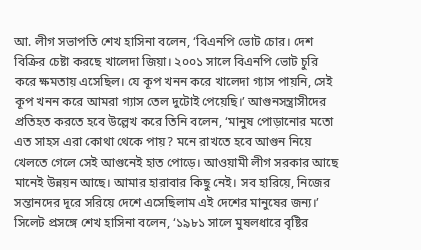আ. লীগ সভাপতি শেখ হাসিনা বলেন, ‘বিএনপি ভোট চোর। দেশ বিক্রির চেষ্টা করছে খালেদা জিয়া। ২০০১ সালে বিএনপি ভোট চুরি করে ক্ষমতায় এসেছিল। যে কূপ খনন করে খালেদা গ্যাস পায়নি, সেই কূপ খনন করে আমরা গ্যাস তেল দুটোই পেয়েছি।’ আগুনসন্ত্রাসীদের প্রতিহত করতে হবে উল্লেখ করে তিনি বলেন, ‘মানুষ পোড়ানোর মতো এত সাহস এরা কোথা থেকে পায়? মনে রাখতে হবে আগুন নিয়ে খেলতে গেলে সেই আগুনেই হাত পোড়ে। আওয়ামী লীগ সরকার আছে মানেই উন্নয়ন আছে। আমার হারাবার কিছু নেই। সব হারিয়ে, নিজের সন্তানদের দূরে সরিয়ে দেশে এসেছিলাম এই দেশের মানুষের জন্য।’ সিলেট প্রসঙ্গে শেখ হাসিনা বলেন, ‘১৯৮১ সালে মুষলধারে বৃষ্টির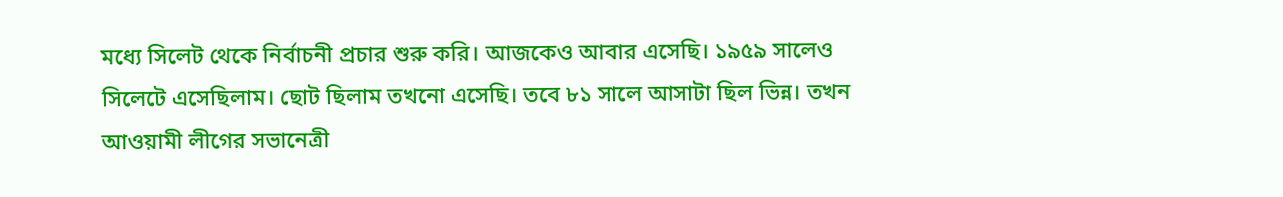মধ্যে সিলেট থেকে নির্বাচনী প্রচার শুরু করি। আজকেও আবার এসেছি। ১৯৫৯ সালেও সিলেটে এসেছিলাম। ছোট ছিলাম তখনো এসেছি। তবে ৮১ সালে আসাটা ছিল ভিন্ন। তখন আওয়ামী লীগের সভানেত্রী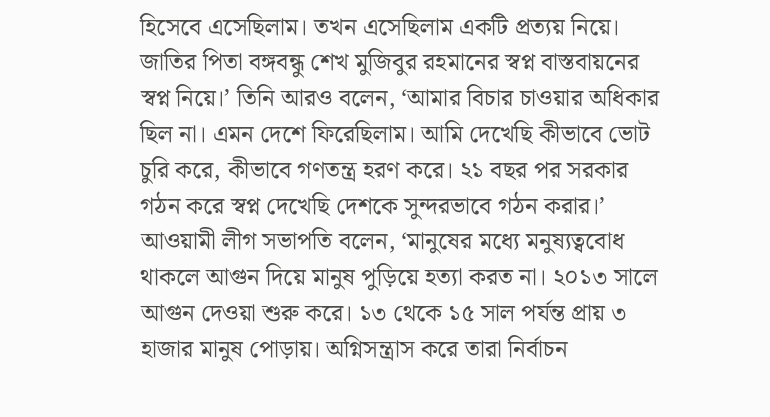হিসেবে এসেছিলাম। তখন এসেছিলাম একটি প্রত্যয় নিয়ে। জাতির পিতা বঙ্গবন্ধু শেখ মুজিবুর রহমানের স্বপ্ন বাস্তবায়নের স্বপ্ন নিয়ে।’ তিনি আরও বলেন, ‘আমার বিচার চাওয়ার অধিকার ছিল না। এমন দেশে ফিরেছিলাম। আমি দেখেছি কীভাবে ভোট চুরি করে, কীভাবে গণতন্ত্র হরণ করে। ২১ বছর পর সরকার গঠন করে স্বপ্ন দেখেছি দেশকে সুন্দরভাবে গঠন করার।’ আওয়ামী লীগ সভাপতি বলেন, ‘মানুষের মধ্যে মনুষ্যত্ববোধ থাকলে আগুন দিয়ে মানুষ পুড়িয়ে হত্যা করত না। ২০১৩ সালে আগুন দেওয়া শুরু করে। ১৩ থেকে ১৫ সাল পর্যন্ত প্রায় ৩ হাজার মানুষ পোড়ায়। অগ্নিসন্ত্রাস করে তারা নির্বাচন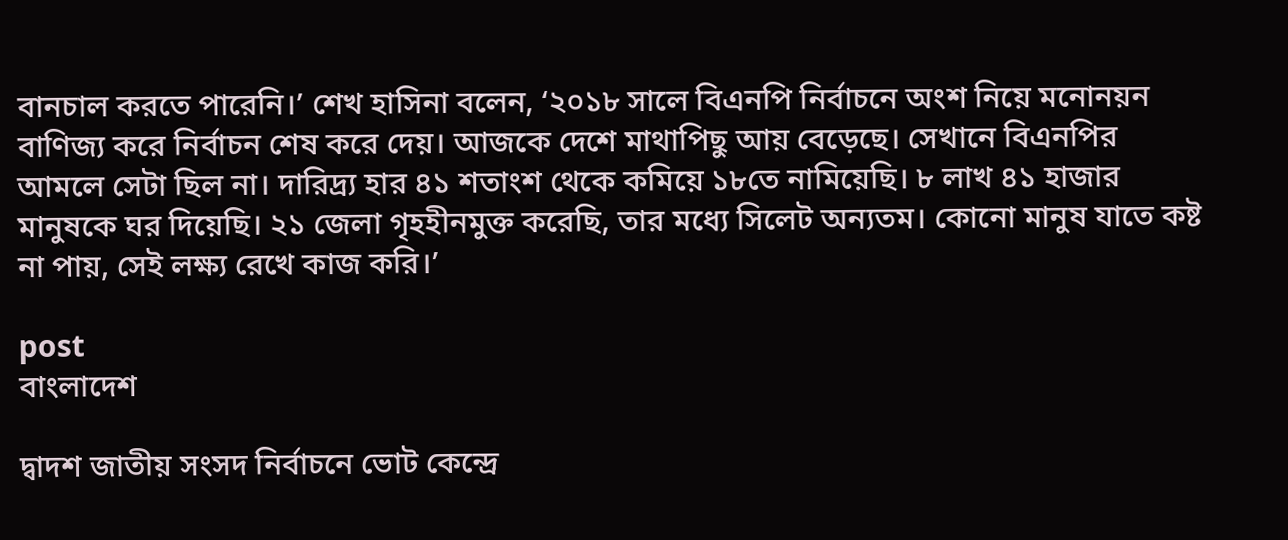বানচাল করতে পারেনি।’ শেখ হাসিনা বলেন, ‘২০১৮ সালে বিএনপি নির্বাচনে অংশ নিয়ে মনোনয়ন বাণিজ্য করে নির্বাচন শেষ করে দেয়। আজকে দেশে মাথাপিছু আয় বেড়েছে। সেখানে বিএনপির আমলে সেটা ছিল না। দারিদ্র্য হার ৪১ শতাংশ থেকে কমিয়ে ১৮তে নামিয়েছি। ৮ লাখ ৪১ হাজার মানুষকে ঘর দিয়েছি। ২১ জেলা গৃহহীনমুক্ত করেছি, তার মধ্যে সিলেট অন্যতম। কোনো মানুষ যাতে কষ্ট না পায়, সেই লক্ষ্য রেখে কাজ করি।’

post
বাংলাদেশ

দ্বাদশ জাতীয় সংসদ নির্বাচনে ভোট কেন্দ্রে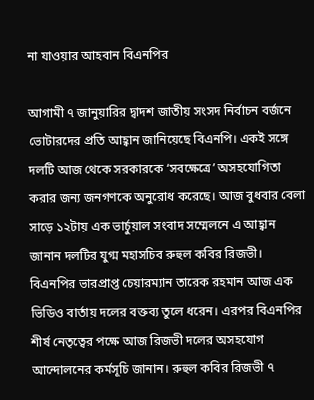না যাওয়ার আহবান বিএনপির

আগামী ৭ জানুয়ারির দ্বাদশ জাতীয় সংসদ নির্বাচন বর্জনে ভোটারদের প্রতি আহ্বান জানিয়েছে বিএনপি। একই সঙ্গে দলটি আজ থেকে সরকারকে ‘সবক্ষেত্রে’ অসহযোগিতা করার জন্য জনগণকে অনুরোধ করেছে। আজ বুধবার বেলা সাড়ে ১২টায় এক ভার্চুয়াল সংবাদ সম্মেলনে এ আহ্বান জানান দলটির যুগ্ম মহাসচিব রুহুল কবির রিজভী। বিএনপির ভারপ্রাপ্ত চেয়ারম্যান তারেক রহমান আজ এক ভিডিও বার্তায় দলের বক্তব্য তুলে ধরেন। এরপর বিএনপির শীর্ষ নেতৃত্বের পক্ষে আজ রিজভী দলের অসহযোগ আন্দোলনের কর্মসূচি জানান। রুহুল কবির রিজভী ৭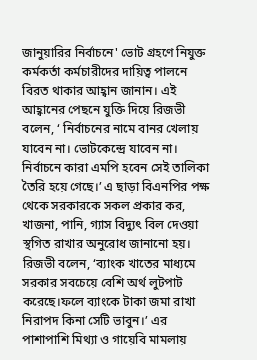জানুয়ারির নির্বাচনে' ভোট গ্রহণে নিযুক্ত কর্মকর্তা কর্মচারীদের দায়িত্ব পালনে বিরত থাকার আহ্বান জানান। এই আহ্বানের পেছনে যুক্তি দিয়ে রিজভী বলেন, ‘ নির্বাচনের নামে বানর খেলায় যাবেন না। ভোটকেন্দ্রে যাবেন না। নির্বাচনে কারা এমপি হবেন সেই তালিকা তৈরি হয়ে গেছে।’ এ ছাড়া বিএনপির পক্ষ থেকে সরকারকে সকল প্রকার কর, খাজনা, পানি, গ্যাস বিদ্যুৎ বিল দেওয়া স্থগিত রাখার অনুরোধ জানানো হয়। রিজভী বলেন, ‘ব্যাংক খাতের মাধ্যমে সরকার সবচেয়ে বেশি অর্থ লুটপাট করেছে।ফলে ব্যাংকে টাকা জমা রাখা নিরাপদ কিনা সেটি ভাবুন।’ এর পাশাপাশি মিথ্যা ও গায়েবি মামলায়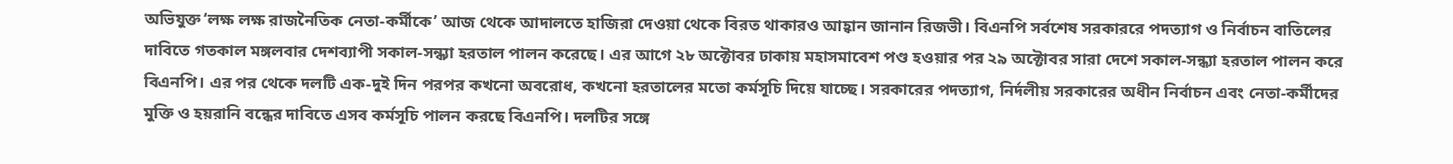অভিযুক্ত ‘লক্ষ লক্ষ রাজনৈতিক নেতা-কর্মীকে’ আজ থেকে আদালতে হাজিরা দেওয়া থেকে বিরত থাকারও আহ্বান জানান রিজভী। বিএনপি সর্বশেষ সরকাররে পদত্যাগ ও নির্বাচন বাতিলের দাবিতে গতকাল মঙ্গলবার দেশব্যাপী সকাল-সন্ধ্যা হরতাল পালন করেছে। এর আগে ২৮ অক্টোবর ঢাকায় মহাসমাবেশ পণ্ড হওয়ার পর ২৯ অক্টোবর সারা দেশে সকাল-সন্ধ্যা হরতাল পালন করে বিএনপি। এর পর থেকে দলটি এক-দুই দিন পরপর কখনো অবরোধ, কখনো হরতালের মতো কর্মসূচি দিয়ে যাচ্ছে। সরকারের পদত্যাগ, নির্দলীয় সরকারের অধীন নির্বাচন এবং নেতা-কর্মীদের মুক্তি ও হয়রানি বন্ধের দাবিতে এসব কর্মসূচি পালন করছে বিএনপি। দলটির সঙ্গে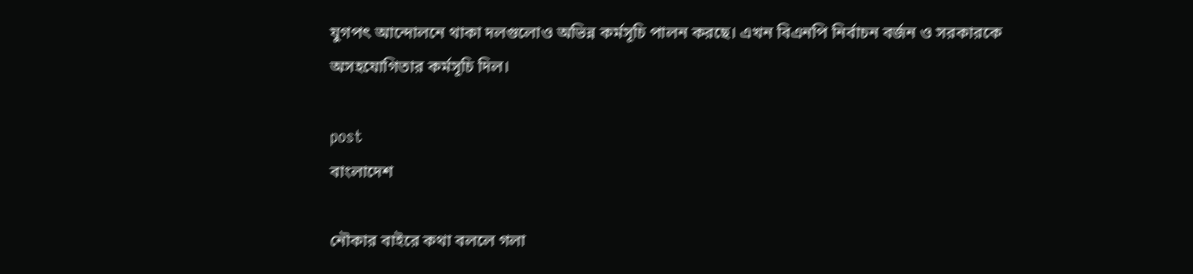যুগপৎ আন্দোলনে থাকা দলগুলোও অভিন্ন কর্মসূচি পালন করছে। এখন বিএনপি নির্বাচন বর্জন ও সরকারকে অসহযোগিতার কর্মসূচি দিল।

post
বাংলাদেশ

নৌকার বাইরে কথা বললে গলা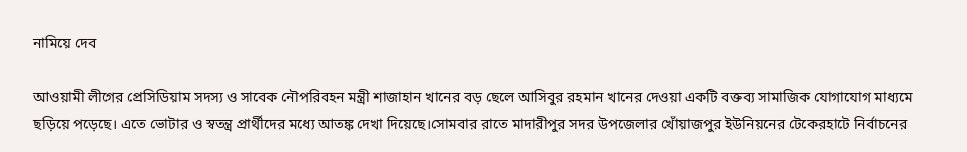নামিয়ে দেব

আওয়ামী লীগের প্রেসিডিয়াম সদস্য ও সাবেক নৌপরিবহন মন্ত্রী শাজাহান খানের বড় ছেলে আসিবুর রহমান খানের দেওয়া একটি বক্তব্য সামাজিক যোগাযোগ মাধ্যমে ছড়িয়ে পড়েছে। এতে ভোটার ও স্বতন্ত্র প্রার্থীদের মধ্যে আতঙ্ক দেখা দিয়েছে।সোমবার রাতে মাদারীপুর সদর উপজেলার খোঁয়াজপুর ইউনিয়নের টেকেরহাটে নির্বাচনের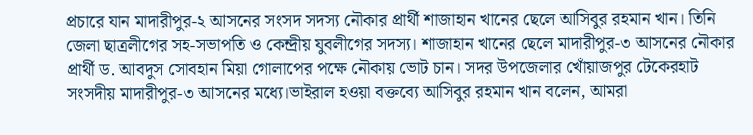প্রচারে যান মাদারীপুর-২ আসনের সংসদ সদস্য নৌকার প্রার্থী শাজাহান খানের ছেলে আসিবুর রহমান খান। তিনি জেলা ছাত্রলীগের সহ-সভাপতি ও কেন্দ্রীয় যুবলীগের সদস্য। শাজাহান খানের ছেলে মাদারীপুর-৩ আসনের নৌকার প্রার্থী ড. আবদুস সোবহান মিয়া গোলাপের পক্ষে নৌকায় ভোট চান। সদর উপজেলার খোঁয়াজপুর টেকেরহাট সংসদীয় মাদারীপুর-৩ আসনের মধ্যে।ভাইরাল হওয়া বক্তব্যে আসিবুর রহমান খান বলেন, আমরা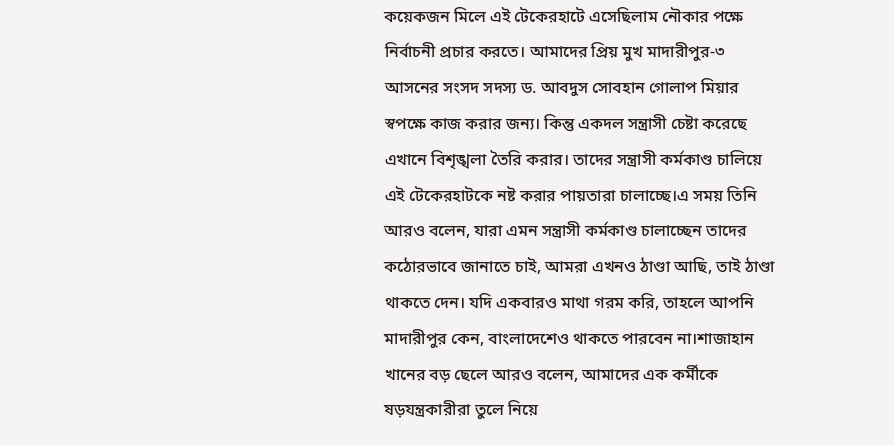কয়েকজন মিলে এই টেকেরহাটে এসেছিলাম নৌকার পক্ষে নির্বাচনী প্রচার করতে। আমাদের প্রিয় মুখ মাদারীপুর-৩ আসনের সংসদ সদস্য ড. আবদুস সোবহান গোলাপ মিয়ার স্বপক্ষে কাজ করার জন্য। কিন্তু একদল সন্ত্রাসী চেষ্টা করেছে এখানে বিশৃঙ্খলা তৈরি করার। তাদের সন্ত্রাসী কর্মকাণ্ড চালিয়ে এই টেকেরহাটকে নষ্ট করার পায়তারা চালাচ্ছে।এ সময় তিনি আরও বলেন, যারা এমন সন্ত্রাসী কর্মকাণ্ড চালাচ্ছেন তাদের কঠোরভাবে জানাতে চাই, আমরা এখনও ঠাণ্ডা আছি, তাই ঠাণ্ডা থাকতে দেন। যদি একবারও মাথা গরম করি, তাহলে আপনি মাদারীপুর কেন, বাংলাদেশেও থাকতে পারবেন না।শাজাহান খানের বড় ছেলে আরও বলেন, আমাদের এক কর্মীকে ষড়যন্ত্রকারীরা তুলে নিয়ে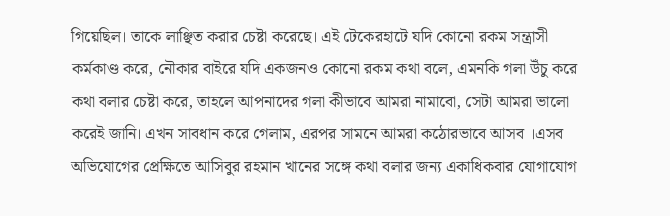গিয়েছিল। তাকে লাঞ্ছিত করার চেষ্টা করেছে। এই টেকেরহাটে যদি কোনো রকম সন্ত্রাসী কর্মকাণ্ড করে, নৌকার বাইরে যদি একজনও কোনো রকম কথা বলে, এমনকি গলা উঁচু করে কথা বলার চেষ্টা করে, তাহলে আপনাদের গলা কীভাবে আমরা নামাবো, সেটা আমরা ভালো করেই জানি। এখন সাবধান করে গেলাম, এরপর সামনে আমরা কঠোরভাবে আসব ।এসব অভিযোগের প্রেক্ষিতে আসিবুর রহমান খানের সঙ্গে কথা বলার জন্য একাধিকবার যোগাযোগ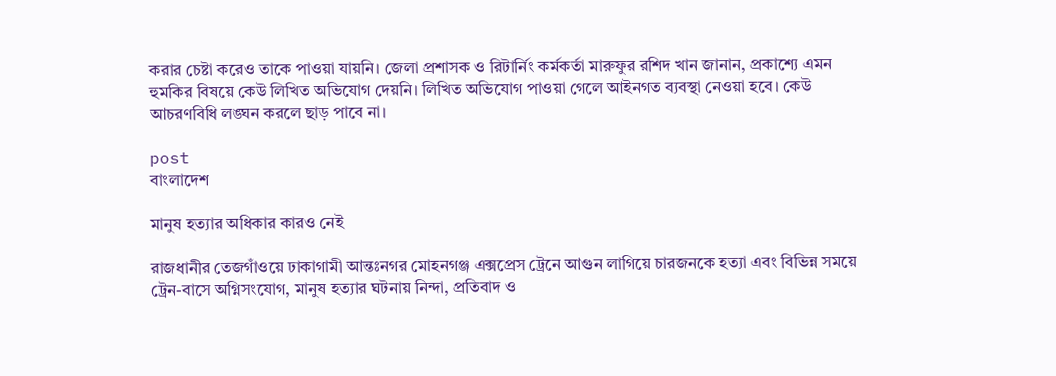করার চেষ্টা করেও তাকে পাওয়া যায়নি। জেলা প্রশাসক ও রিটার্নিং কর্মকর্তা মারুফুর রশিদ খান জানান, প্রকাশ্যে এমন হুমকির বিষয়ে কেউ লিখিত অভিযোগ দেয়নি। লিখিত অভিযোগ পাওয়া গেলে আইনগত ব্যবস্থা নেওয়া হবে। কেউ আচরণবিধি লঙ্ঘন করলে ছাড় পাবে না।

post
বাংলাদেশ

মানুষ হত্যার অধিকার কারও নেই

রাজধানীর তেজগাঁওয়ে ঢাকাগামী আন্তঃনগর মোহনগঞ্জ এক্সপ্রেস ট্রেনে আগুন লাগিয়ে চারজনকে হত্যা এবং বিভিন্ন সময়ে ট্রেন-বাসে অগ্নিসংযোগ, মানুষ হত্যার ঘটনায় নিন্দা, প্রতিবাদ ও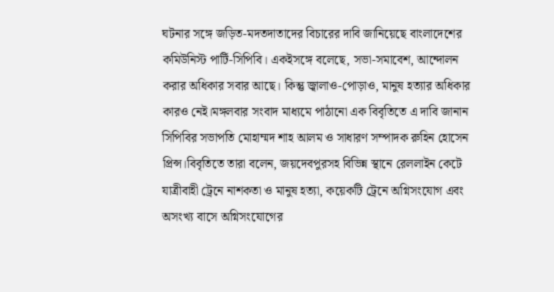ঘটনার সঙ্গে জড়িত-মদতদাতাদের বিচারের দাবি জানিয়েছে বাংলাদেশের কমিউনিস্ট পার্টি-সিপিবি। একইসঙ্গে বলেছে, সভা-সমাবেশ, আন্দোলন করার অধিকার সবার আছে। কিন্তু জ্বালাও-পোড়াও, মানুষ হত্যার অধিকার কারও নেই।মঙ্গলবার সংবাদ মাধ্যমে পাঠানো এক বিবৃতিতে এ দাবি জানান সিপিবির সভাপতি মোহাম্মদ শাহ আলম ও সাধারণ সম্পাদক রুহিন হোসেন প্রিন্স।বিবৃতিতে তারা বলেন, জয়দেবপুরসহ বিভিন্ন স্থানে রেললাইন কেটে যাত্রীবাহী ট্রেনে নাশকতা ও মানুষ হত্যা, কয়েকটি ট্রেনে অগ্নিসংযোগ এবং অসংখ্য বাসে অগ্নিসংযোগের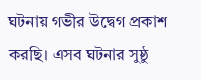ঘটনায় গভীর উদ্বেগ প্রকাশ করছি। এসব ঘটনার সুষ্ঠু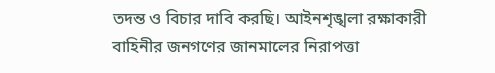তদন্ত ও বিচার দাবি করছি। আইনশৃঙ্খলা রক্ষাকারী বাহিনীর জনগণের জানমালের নিরাপত্তা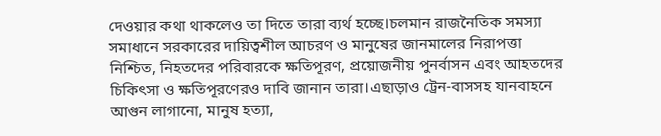দেওয়ার কথা থাকলেও তা দিতে তারা ব্যর্থ হচ্ছে।চলমান রাজনৈতিক সমস্যা সমাধানে সরকারের দায়িত্বশীল আচরণ ও মানুষের জানমালের নিরাপত্তা নিশ্চিত, নিহতদের পরিবারকে ক্ষতিপূরণ, প্রয়োজনীয় পুনর্বাসন এবং আহতদের চিকিৎসা ও ক্ষতিপূরণেরও দাবি জানান তারা।এছাড়াও ট্রেন-বাসসহ যানবাহনে আগুন লাগানো, মানুষ হত্যা,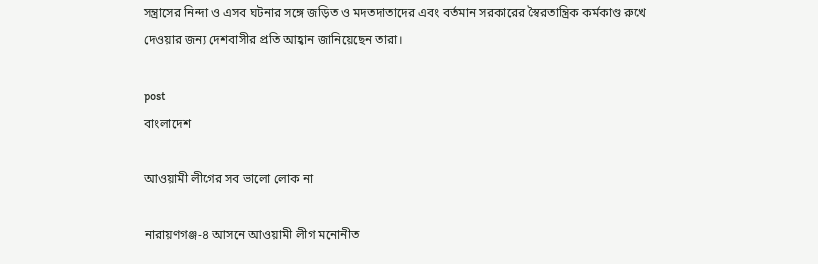সন্ত্রাসের নিন্দা ও এসব ঘটনার সঙ্গে জড়িত ও মদতদাতাদের এবং বর্তমান সরকারের স্বৈরতান্ত্রিক কর্মকাণ্ড রুখে দেওয়ার জন্য দেশবাসীর প্রতি আহ্বান জানিয়েছেন তারা।

post
বাংলাদেশ

আওয়ামী লীগের সব ভালো লোক না

নারায়ণগঞ্জ-৪ আসনে আওয়ামী লীগ মনোনীত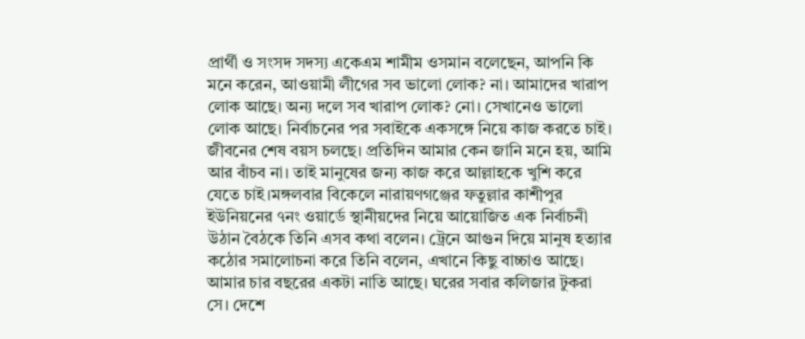প্রার্থী ও সংসদ সদস্য একেএম শামীম ওসমান বলেছেন, আপনি কি মনে করেন, আওয়ামী লীগের সব ভালো লোক? না। আমাদের খারাপ লোক আছে। অন্য দলে সব খারাপ লোক? নো। সেখানেও ভালো লোক আছে। নির্বাচনের পর সবাইকে একসঙ্গে নিয়ে কাজ করতে চাই। জীবনের শেষ বয়স চলছে। প্রতিদিন আমার কেন জানি মনে হয়, আমি আর বাঁচব না। তাই মানুষের জন্য কাজ করে আল্লাহকে খুশি করে যেতে চাই।মঙ্গলবার বিকেলে নারায়ণগঞ্জের ফতুল্লার কাশীপুর ইউনিয়নের ৭নং ওয়ার্ডে স্থানীয়দের নিয়ে আয়োজিত এক নির্বাচনী উঠান বৈঠকে তিনি এসব কথা বলেন। ট্রেনে আগুন দিয়ে মানুষ হত্যার কঠোর সমালোচনা করে তিনি বলেন, এখানে কিছু বাচ্চাও আছে। আমার চার বছরের একটা নাতি আছে। ঘরের সবার কলিজার টুকরা সে। দেশে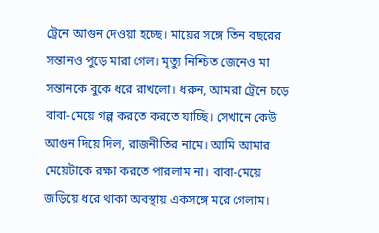ট্রেনে আগুন দেওয়া হচ্ছে। মায়ের সঙ্গে তিন বছরের সন্তানও পুড়ে মারা গেল। মৃত্যু নিশ্চিত জেনেও মা সন্তানকে বুকে ধরে রাখলো। ধরুন, আমরা ট্রেনে চড়ে বাবা-মেয়ে গল্প করতে করতে যাচ্ছি। সেখানে কেউ আগুন দিয়ে দিল, রাজনীতির নামে। আমি আমার মেয়েটাকে রক্ষা করতে পারলাম না। বাবা-মেয়ে জড়িয়ে ধরে থাকা অবস্থায় একসঙ্গে মরে গেলাম।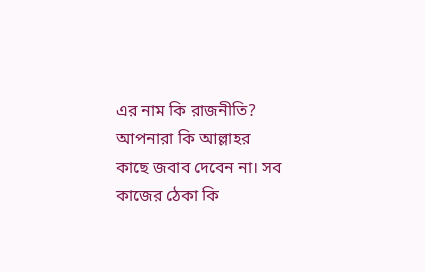এর নাম কি রাজনীতি? আপনারা কি আল্লাহর কাছে জবাব দেবেন না। সব কাজের ঠেকা কি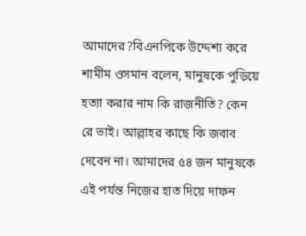আমাদের?বিএনপিকে উদ্দেশ্য করে শামীম ওসমান বলেন, মানুষকে পুড়িয়ে হত্যা করার নাম কি রাজনীতি? কেন রে ভাই। আল্লাহর কাছে কি জবাব দেবেন না। আমাদের ৫৪ জন মানুষকে এই পর্যন্ত নিজের হাত দিয়ে দাফন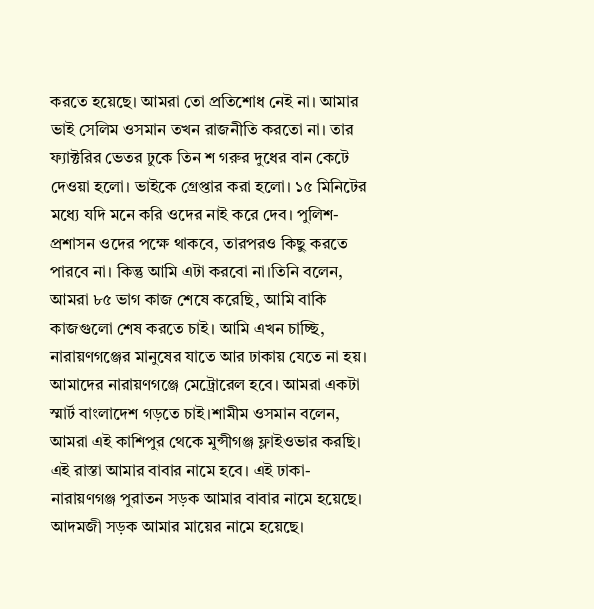করতে হয়েছে। আমরা তো প্রতিশোধ নেই না। আমার ভাই সেলিম ওসমান তখন রাজনীতি করতো না। তার ফ্যাক্টরির ভেতর ঢুকে তিন শ গরুর দুধের বান কেটে দেওয়া হলো। ভাইকে গ্রেপ্তার করা হলো। ১৫ মিনিটের মধ্যে যদি মনে করি ওদের নাই করে দেব। পুলিশ-প্রশাসন ওদের পক্ষে থাকবে, তারপরও কিছু করতে পারবে না। কিন্তু আমি এটা করবো না।তিনি বলেন, আমরা ৮৫ ভাগ কাজ শেষে করেছি, আমি বাকি কাজগুলো শেষ করতে চাই। আমি এখন চাচ্ছি, নারায়ণগঞ্জের মানুষের যাতে আর ঢাকায় যেতে না হয়। আমাদের নারায়ণগঞ্জে মেট্রোরেল হবে। আমরা একটা স্মার্ট বাংলাদেশ গড়তে চাই।শামীম ওসমান বলেন, আমরা এই কাশিপুর থেকে মুন্সীগঞ্জ ফ্লাইওভার করছি। এই রাস্তা আমার বাবার নামে হবে। এই ঢাকা-নারায়ণগঞ্জ পুরাতন সড়ক আমার বাবার নামে হয়েছে। আদমজী সড়ক আমার মায়ের নামে হয়েছে।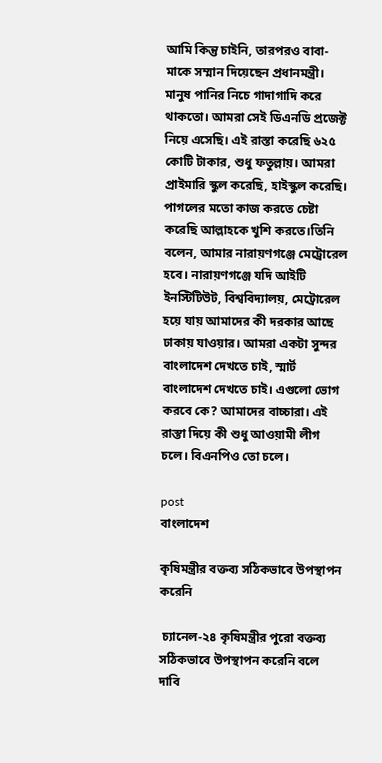আমি কিন্তু চাইনি, তারপরও বাবা-মাকে সম্মান দিয়েছেন প্রধানমন্ত্রী। মানুষ পানির নিচে গাদাগাদি করে থাকতো। আমরা সেই ডিএনডি প্রজেক্ট নিয়ে এসেছি। এই রাস্তা করেছি ৬২৫ কোটি টাকার, শুধু ফতুল্লায়। আমরা প্রাইমারি স্কুল করেছি, হাইস্কুল করেছি। পাগলের মতো কাজ করতে চেষ্টা করেছি আল্লাহকে খুশি করতে।তিনি বলেন, আমার নারায়ণগঞ্জে মেট্রোরেল হবে। নারায়ণগঞ্জে যদি আইটি ইনস্টিটিউট, বিশ্ববিদ্যালয়, মেট্রোরেল হয়ে যায় আমাদের কী দরকার আছে ঢাকায় যাওয়ার। আমরা একটা সুন্দর বাংলাদেশ দেখতে চাই, স্মার্ট বাংলাদেশ দেখতে চাই। এগুলো ভোগ করবে কে? আমাদের বাচ্চারা। এই রাস্তা দিয়ে কী শুধু আওয়ামী লীগ চলে। বিএনপিও তো চলে।

post
বাংলাদেশ

কৃষিমন্ত্রীর বক্তব্য সঠিকভাবে উপস্থাপন করেনি

 চ্যানেল-২৪ কৃষিমন্ত্রীর পুরো বক্তব্য সঠিকভাবে উপস্থাপন করেনি বলে দাবি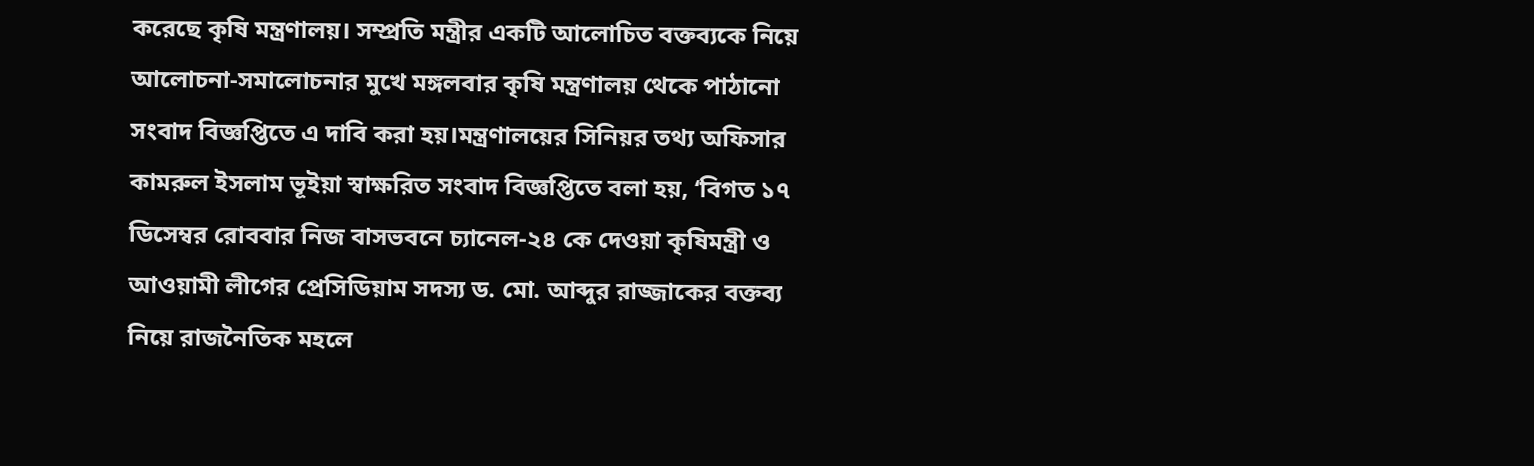করেছে কৃষি মন্ত্রণালয়। সম্প্রতি মন্ত্রীর একটি আলোচিত বক্তব্যকে নিয়ে আলোচনা-সমালোচনার মুখে মঙ্গলবার কৃষি মন্ত্রণালয় থেকে পাঠানো সংবাদ বিজ্ঞপ্তিতে এ দাবি করা হয়।মন্ত্রণালয়ের সিনিয়র তথ্য অফিসার কামরুল ইসলাম ভূইয়া স্বাক্ষরিত সংবাদ বিজ্ঞপ্তিতে বলা হয়, ‘বিগত ১৭ ডিসেম্বর রোববার নিজ বাসভবনে চ্যানেল-২৪ কে দেওয়া কৃষিমন্ত্রী ও আওয়ামী লীগের প্রেসিডিয়াম সদস্য ড. মো. আব্দুর রাজ্জাকের বক্তব্য নিয়ে রাজনৈতিক মহলে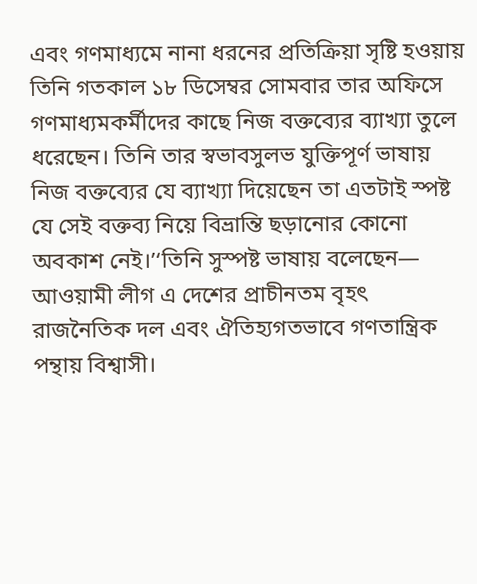এবং গণমাধ্যমে নানা ধরনের প্রতিক্রিয়া সৃষ্টি হওয়ায় তিনি গতকাল ১৮ ডিসেম্বর সোমবার তার অফিসে গণমাধ্যমকর্মীদের কাছে নিজ বক্তব্যের ব্যাখ্যা তুলে ধরেছেন। তিনি তার স্বভাবসুলভ যুক্তিপূর্ণ ভাষায় নিজ বক্তব্যের যে ব্যাখ্যা দিয়েছেন তা এতটাই স্পষ্ট যে সেই বক্তব্য নিয়ে বিভ্রান্তি ছড়ানোর কোনো অবকাশ নেই।’‘তিনি সুস্পষ্ট ভাষায় বলেছেন— আওয়ামী লীগ এ দেশের প্রাচীনতম বৃহৎ রাজনৈতিক দল এবং ঐতিহ্যগতভাবে গণতান্ত্রিক পন্থায় বিশ্বাসী।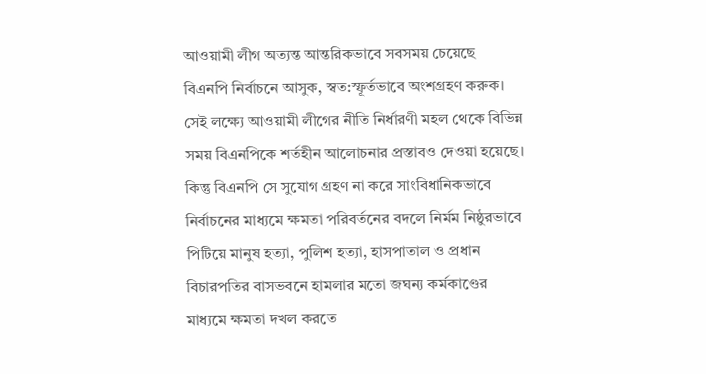আওয়ামী লীগ অত্যন্ত আন্তরিকভাবে সবসময় চেয়েছে বিএনপি নির্বাচনে আসুক, স্বত:স্ফূর্তভাবে অংশগ্রহণ করুক। সেই লক্ষ্যে আওয়ামী লীগের নীতি নির্ধারণী মহল থেকে বিভিন্ন সময় বিএনপিকে শর্তহীন আলোচনার প্রস্তাবও দেওয়া হয়েছে। কিন্তু বিএনপি সে সুযোগ গ্রহণ না করে সাংবিধানিকভাবে নির্বাচনের মাধ্যমে ক্ষমতা পরিবর্তনের বদলে নির্মম নিষ্ঠুরভাবে পিটিয়ে মানুষ হত্যা, পুলিশ হত্যা, হাসপাতাল ও প্রধান বিচারপতির বাসভবনে হামলার মতো জঘন্য কর্মকাণ্ডের মাধ্যমে ক্ষমতা দখল করতে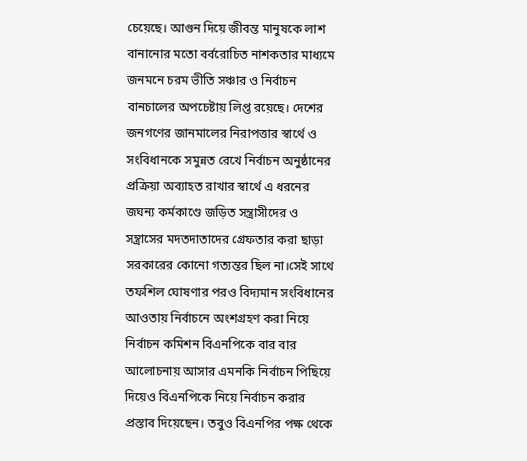চেয়েছে। আগুন দিয়ে জীবন্ত মানুষকে লাশ বানানোর মতো বর্বরোচিত নাশকতার মাধ্যমে জনমনে চরম ভীতি সঞ্চার ও নির্বাচন বানচালের অপচেষ্টায় লিপ্ত রয়েছে। দেশের জনগণের জানমালের নিরাপত্তার স্বার্থে ও সংবিধানকে সমুন্নত রেখে নির্বাচন অনুষ্ঠানের প্রক্রিয়া অব্যাহত রাখার স্বার্থে এ ধরনের জঘন্য কর্মকাণ্ডে জড়িত সন্ত্রাসীদের ও সন্ত্রাসের মদতদাতাদের গ্রেফতার করা ছাড়া সরকারের কোনো গত্যন্তর ছিল না।সেই সাথে তফশিল ঘোষণার পরও বিদ্যমান সংবিধানের আওতায় নির্বাচনে অংশগ্রহণ করা নিয়ে নির্বাচন কমিশন বিএনপিকে বার বার আলোচনায় আসার এমনকি নির্বাচন পিছিয়ে দিয়েও বিএনপিকে নিয়ে নির্বাচন করার প্রস্তাব দিয়েছেন। তবুও বিএনপির পক্ষ থেকে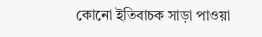কোনো ইতিবাচক সাড়া পাওয়া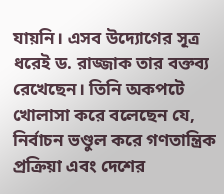যায়নি। এসব উদ্যোগের সূত্র ধরেই ড. রাজ্জাক তার বক্তব্য রেখেছেন। তিনি অকপটে খোলাসা করে বলেছেন যে, নির্বাচন ভণ্ডুল করে গণতান্ত্রিক প্রক্রিয়া এবং দেশের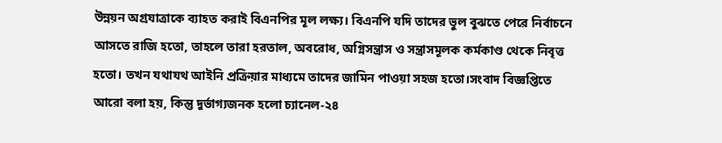উন্নয়ন অগ্রযাত্রাকে ব্যাহত করাই বিএনপির মূল লক্ষ্য। বিএনপি যদি তাদের ভুল বুঝতে পেরে নির্বাচনে আসতে রাজি হতো, তাহলে তারা হরতাল, অবরোধ, অগ্নিসন্ত্রাস ও সন্ত্রাসমূলক কর্মকাণ্ড থেকে নিবৃত্ত হতো। তখন যথাযথ আইনি প্রক্রিয়ার মাধ্যমে তাদের জামিন পাওয়া সহজ হতো।সংবাদ বিজ্ঞপ্তিতে আরো বলা হয়, কিন্তু দুর্ভাগ্যজনক হলো চ্যানেল-২৪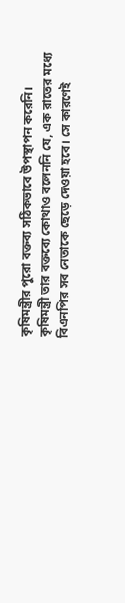কৃষিমন্ত্রীর পুরো বক্তব্য সঠিকভাবে উপস্থাপন করেনি। কৃষিমন্ত্রী তার বক্তব্যে কোথাও বলেননি যে, এক রাতের মধ্যে বিএনপির সব নেতাকে ছেড়ে দেওয়া হবে। সে কারণেই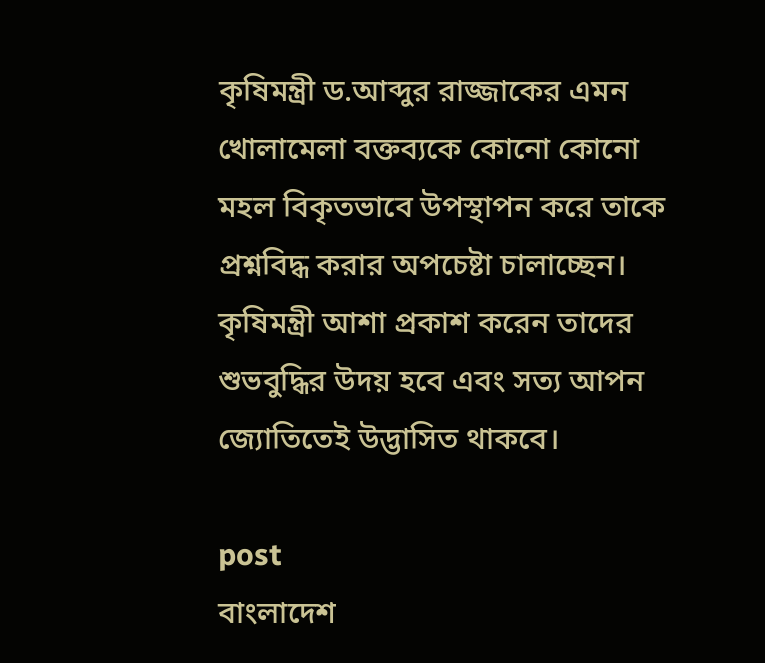কৃষিমন্ত্রী ড.আব্দুর রাজ্জাকের এমন খোলামেলা বক্তব্যকে কোনো কোনো মহল বিকৃতভাবে উপস্থাপন করে তাকে প্রশ্নবিদ্ধ করার অপচেষ্টা চালাচ্ছেন। কৃষিমন্ত্রী আশা প্রকাশ করেন তাদের শুভবুদ্ধির উদয় হবে এবং সত্য আপন জ্যোতিতেই উদ্ভাসিত থাকবে।

post
বাংলাদেশ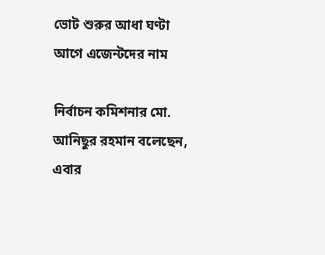ভোট শুরুর আধা ঘণ্টা আগে এজেন্টদের নাম

নির্বাচন কমিশনার মো. আনিছুর রহমান বলেছেন, এবার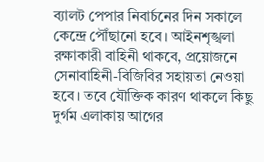ব্যালট পেপার নিবার্চনের দিন সকালে কেন্দ্রে পৌঁছানো হবে। আইনশৃঙ্খলা রক্ষাকারী বাহিনী থাকবে, প্রয়োজনে সেনাবাহিনী-বিজিবির সহায়তা নেওয়া হবে। তবে যৌক্তিক কারণ থাকলে কিছু দুর্গম এলাকায় আগের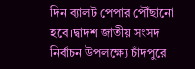দিন ব্যালট পেপার পৌঁছানো হবে।দ্বাদশ জাতীয় সংসদ নির্বাচন উপলক্ষ্যে চাঁদপুরে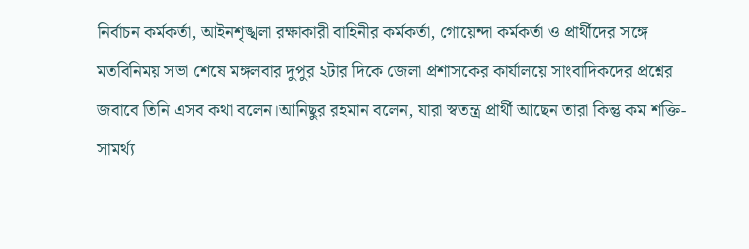নির্বাচন কর্মকর্তা, আইনশৃঙ্খলা রক্ষাকারী বাহিনীর কর্মকর্তা, গোয়েন্দা কর্মকর্তা ও প্রার্থীদের সঙ্গে মতবিনিময় সভা শেষে মঙ্গলবার দুপুর ২টার দিকে জেলা প্রশাসকের কার্যালয়ে সাংবাদিকদের প্রশ্নের জবাবে তিনি এসব কথা বলেন।আনিছুর রহমান বলেন, যারা স্বতন্ত্র প্রার্থী আছেন তারা কিন্তু কম শক্তি-সামর্থ্য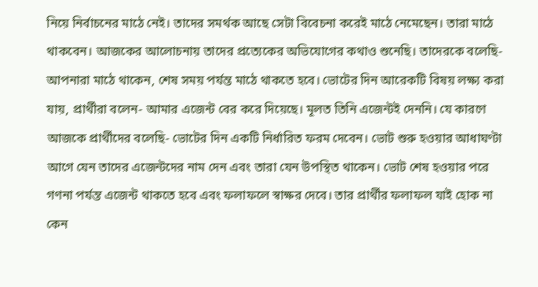নিয়ে নির্বাচনের মাঠে নেই। তাদের সমর্থক আছে সেটা বিবেচনা করেই মাঠে নেমেছেন। তারা মাঠে থাকবেন। আজকের আলোচনায় তাদের প্রত্যেকের অভিযোগের কথাও শুনেছি। তাদেরকে বলেছি- আপনারা মাঠে থাকেন, শেষ সময় পর্যন্ত মাঠে থাকতে হবে। ভোটের দিন আরেকটি বিষয় লক্ষ্য করা যায়, প্রার্থীরা বলেন- আমার এজেন্ট বের করে দিয়েছে। মূলত তিনি এজেন্টই দেননি। যে কারণে আজকে প্রার্থীদের বলেছি- ভোটের দিন একটি নির্ধারিত ফরম দেবেন। ভোট শুরু হওয়ার আধাঘণ্টা আগে যেন তাদের এজেন্টদের নাম দেন এবং তারা যেন উপস্থিত থাকেন। ভোট শেষ হওয়ার পরে গণনা পর্যন্ত এজেন্ট থাকতে হবে এবং ফলাফলে স্বাক্ষর দেবে। তার প্রার্থীর ফলাফল যাই হোক না কেন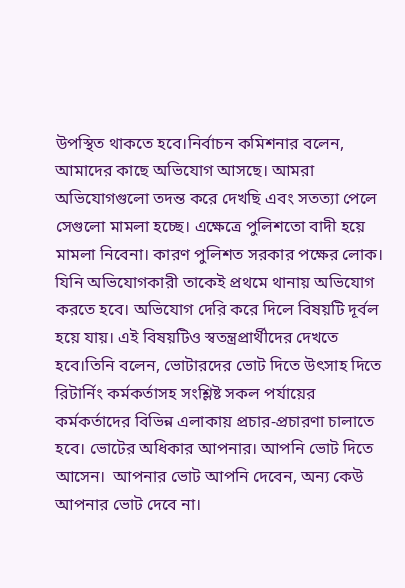উপস্থিত থাকতে হবে।নির্বাচন কমিশনার বলেন, আমাদের কাছে অভিযোগ আসছে। আমরা অভিযোগগুলো তদন্ত করে দেখছি এবং সতত্যা পেলে সেগুলো মামলা হচ্ছে। এক্ষেত্রে পুলিশতো বাদী হয়ে মামলা নিবেনা। কারণ পুলিশত সরকার পক্ষের লোক। যিনি অভিযোগকারী তাকেই প্রথমে থানায় অভিযোগ করতে হবে। অভিযোগ দেরি করে দিলে বিষয়টি দূর্বল হয়ে যায়। এই বিষয়টিও স্বতন্ত্রপ্রার্থীদের দেখতে হবে।তিনি বলেন, ভোটারদের ভোট দিতে উৎসাহ দিতে রিটার্নিং কর্মকর্তাসহ সংশ্লিষ্ট সকল পর্যায়ের কর্মকর্তাদের বিভিন্ন এলাকায় প্রচার-প্রচারণা চালাতে হবে। ভোটের অধিকার আপনার। আপনি ভোট দিতে আসেন।  আপনার ভোট আপনি দেবেন, অন্য কেউ আপনার ভোট দেবে না।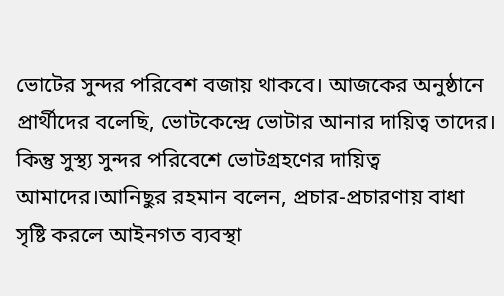ভোটের সুন্দর পরিবেশ বজায় থাকবে। আজকের অনুষ্ঠানে প্রার্থীদের বলেছি, ভোটকেন্দ্রে ভোটার আনার দায়িত্ব তাদের। কিন্তু সুস্থ্য সুন্দর পরিবেশে ভোটগ্রহণের দায়িত্ব আমাদের।আনিছুর রহমান বলেন, প্রচার-প্রচারণায় বাধা সৃষ্টি করলে আইনগত ব্যবস্থা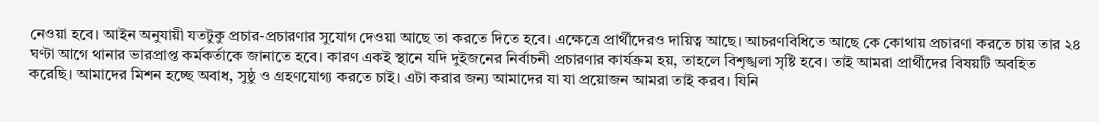নেওয়া হবে। আইন অনুযায়ী যতটুকু প্রচার-প্রচারণার সুযোগ দেওয়া আছে তা করতে দিতে হবে। এক্ষেত্রে প্রার্থীদেরও দায়িত্ব আছে। আচরণবিধিতে আছে কে কোথায় প্রচারণা করতে চায় তার ২৪ ঘণ্টা আগে থানার ভারপ্রাপ্ত কর্মকর্তাকে জানাতে হবে। কারণ একই স্থানে যদি দুইজনের নির্বাচনী প্রচারণার কার্যক্রম হয়, তাহলে বিশৃঙ্খলা সৃষ্টি হবে। তাই আমরা প্রার্থীদের বিষয়টি অবহিত করেছি। আমাদের মিশন হচ্ছে অবাধ, সুষ্ঠু ও গ্রহণযোগ্য করতে চাই। এটা করার জন্য আমাদের যা যা প্রয়োজন আমরা তাই করব। যিনি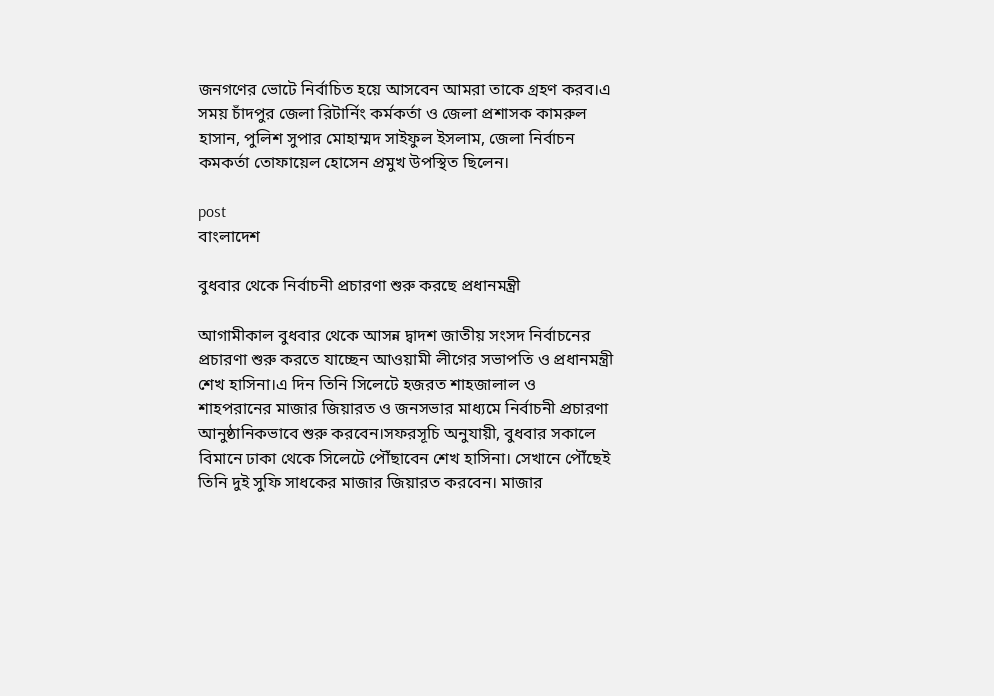জনগণের ভোটে নির্বাচিত হয়ে আসবেন আমরা তাকে গ্রহণ করব।এ সময় চাঁদপুর জেলা রিটার্নিং কর্মকর্তা ও জেলা প্রশাসক কামরুল হাসান, পুলিশ সুপার মোহাম্মদ সাইফুল ইসলাম, জেলা নির্বাচন কমকর্তা তোফায়েল হোসেন প্রমুখ উপস্থিত ছিলেন।

post
বাংলাদেশ

বুধবার থেকে নির্বাচনী প্রচারণা শুরু করছে প্রধানমন্ত্রী

আগামীকাল বুধবার থেকে আসন্ন দ্বাদশ জাতীয় সংসদ নির্বাচনের প্রচারণা শুরু করতে যাচ্ছেন আওয়ামী লীগের সভাপতি ও প্রধানমন্ত্রী শেখ হাসিনা।এ দিন তিনি সিলেটে হজরত শাহজালাল ও শাহপরানের মাজার জিয়ারত ও জনসভার মাধ্যমে নির্বাচনী প্রচারণা আনুষ্ঠানিকভাবে শুরু করবেন।সফরসূচি অনুযায়ী, বুধবার সকালে বিমানে ঢাকা থেকে সিলেটে পৌঁছাবেন শেখ হাসিনা। সেখানে পৌঁছেই তিনি দুই সুফি সাধকের মাজার জিয়ারত করবেন। মাজার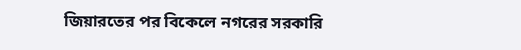জিয়ারতের পর বিকেলে নগরের সরকারি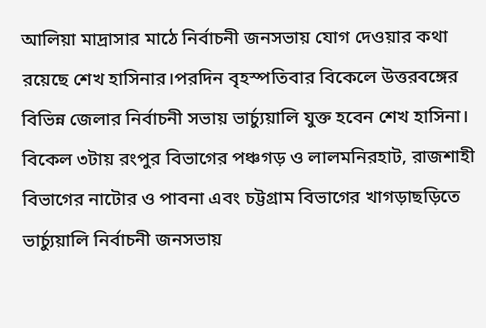আলিয়া মাদ্রাসার মাঠে নির্বাচনী জনসভায় যোগ দেওয়ার কথা রয়েছে শেখ হাসিনার।পরদিন বৃহস্পতিবার বিকেলে উত্তরবঙ্গের বিভিন্ন জেলার নির্বাচনী সভায় ভার্চ্যুয়ালি যুক্ত হবেন শেখ হাসিনা। বিকেল ৩টায় রংপুর বিভাগের পঞ্চগড় ও লালমনিরহাট, রাজশাহী বিভাগের নাটোর ও পাবনা এবং চট্টগ্রাম বিভাগের খাগড়াছড়িতে ভার্চ্যুয়ালি নির্বাচনী জনসভায়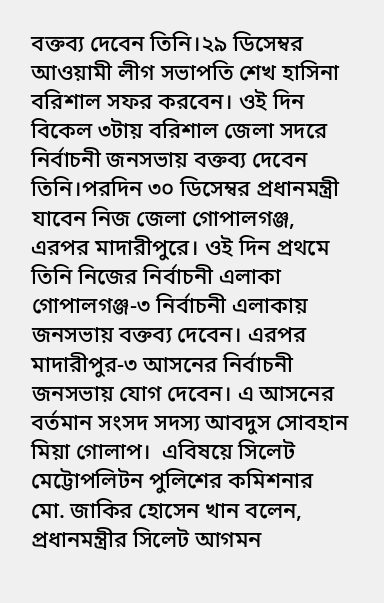বক্তব্য দেবেন তিনি।২৯ ডিসেম্বর আওয়ামী লীগ সভাপতি শেখ হাসিনা বরিশাল সফর করবেন। ওই দিন বিকেল ৩টায় বরিশাল জেলা সদরে নির্বাচনী জনসভায় বক্তব্য দেবেন তিনি।পরদিন ৩০ ডিসেম্বর প্রধানমন্ত্রী যাবেন নিজ জেলা গোপালগঞ্জ, এরপর মাদারীপুরে। ওই দিন প্রথমে তিনি নিজের নির্বাচনী এলাকা গোপালগঞ্জ-৩ নির্বাচনী এলাকায় জনসভায় বক্তব্য দেবেন। এরপর মাদারীপুর-৩ আসনের নির্বাচনী জনসভায় যোগ দেবেন। এ আসনের বর্তমান সংসদ সদস্য আবদুস সোবহান মিয়া গোলাপ।  এবিষয়ে সিলেট মেট্টোপলিটন পুলিশের কমিশনার মো. জাকির হোসেন খান বলেন, প্রধানমন্ত্রীর সিলেট আগমন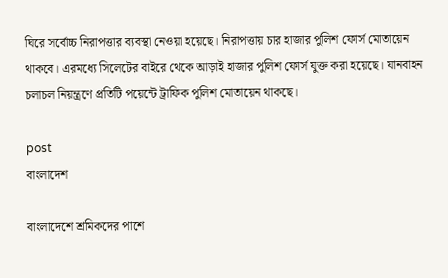ঘিরে সর্বোচ্চ নিরাপত্তার ব্যবস্থা নেওয়া হয়েছে। নিরাপত্তায় চার হাজার পুলিশ ফোর্স মোতায়েন থাকবে। এরমধ্যে সিলেটের বাইরে থেকে আড়াই হাজার পুলিশ ফোর্স যুক্ত করা হয়েছে। যানবাহন চলাচল নিয়ন্ত্রণে প্রতিটি পয়েন্টে ট্রাফিক পুলিশ মোতায়েন থাকছে।

post
বাংলাদেশ

বাংলাদেশে শ্রমিকদের পাশে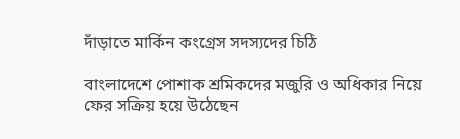দাঁড়াতে মার্কিন কংগ্রেস সদস্যদের চিঠি

বাংলাদেশে পোশাক শ্রমিকদের মজুরি ও অধিকার নিয়ে ফের সক্রিয় হয়ে উঠেছেন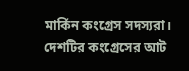মার্কিন কংগ্রেস সদস্যরা। দেশটির কংগ্রেসের আট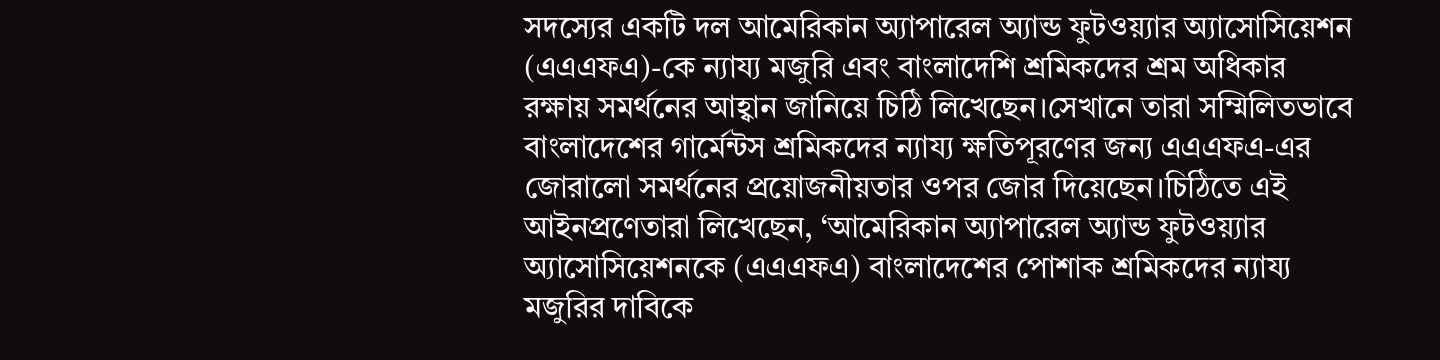সদস্যের একটি দল আমেরিকান অ্যাপারেল অ্যান্ড ফুটওয়্যার অ্যাসোসিয়েশন (এএএফএ)-কে ন্যায্য মজুরি এবং বাংলাদেশি শ্রমিকদের শ্রম অধিকার রক্ষায় সমর্থনের আহ্বান জানিয়ে চিঠি লিখেছেন।সেখানে তারা সম্মিলিতভাবে বাংলাদেশের গার্মেন্টস শ্রমিকদের ন্যায্য ক্ষতিপূরণের জন্য এএএফএ-এর জোরালো সমর্থনের প্রয়োজনীয়তার ওপর জোর দিয়েছেন।চিঠিতে এই আইনপ্রণেতারা লিখেছেন, ‘আমেরিকান অ্যাপারেল অ্যান্ড ফুটওয়্যার অ্যাসোসিয়েশনকে (এএএফএ) বাংলাদেশের পোশাক শ্রমিকদের ন্যায্য মজুরির দাবিকে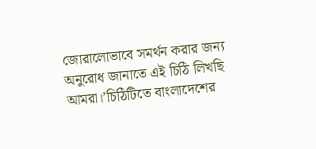জোরালোভাবে সমর্থন করার জন্য অনুরোধ জানাতে এই চিঠি লিখছি আমরা।’চিঠিটিতে বাংলাদেশের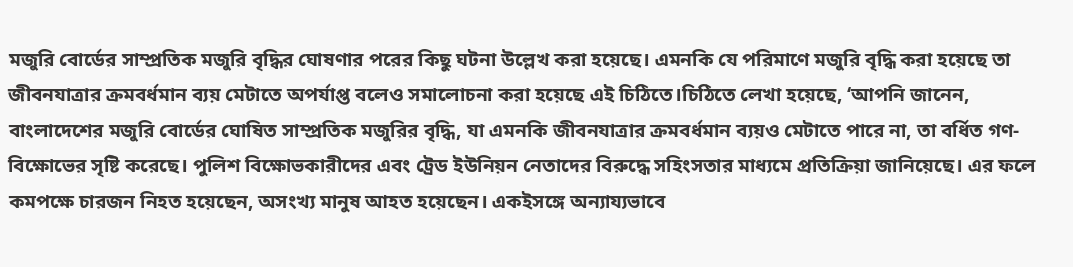মজুরি বোর্ডের সাম্প্রতিক মজুরি বৃদ্ধির ঘোষণার পরের কিছু ঘটনা উল্লেখ করা হয়েছে। এমনকি যে পরিমাণে মজুরি বৃদ্ধি করা হয়েছে তা জীবনযাত্রার ক্রমবর্ধমান ব্যয় মেটাতে অপর্যাপ্ত বলেও সমালোচনা করা হয়েছে এই চিঠিতে।চিঠিতে লেখা হয়েছে, ‘আপনি জানেন, বাংলাদেশের মজুরি বোর্ডের ঘোষিত সাম্প্রতিক মজুরির বৃদ্ধি, যা এমনকি জীবনযাত্রার ক্রমবর্ধমান ব্যয়ও মেটাতে পারে না, তা বর্ধিত গণ-বিক্ষোভের সৃষ্টি করেছে। পুলিশ বিক্ষোভকারীদের এবং ট্রেড ইউনিয়ন নেতাদের বিরুদ্ধে সহিংসতার মাধ্যমে প্রতিক্রিয়া জানিয়েছে। এর ফলে কমপক্ষে চারজন নিহত হয়েছেন, অসংখ্য মানুষ আহত হয়েছেন। একইসঙ্গে অন্যায্যভাবে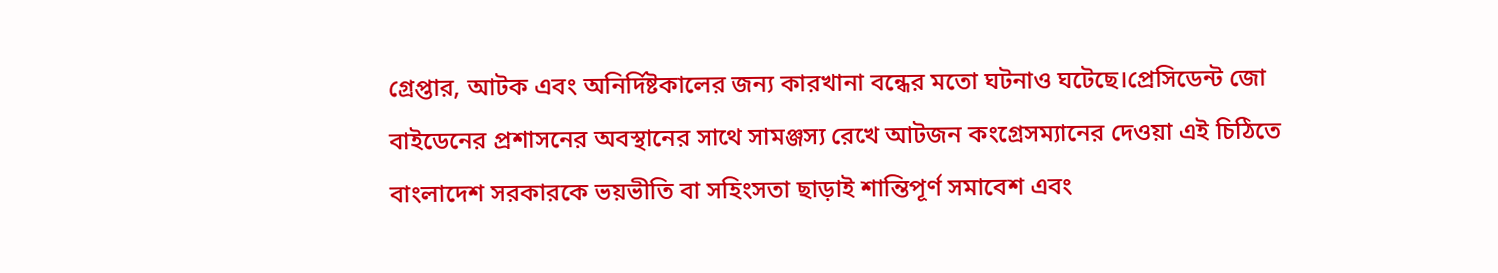গ্রেপ্তার, আটক এবং অনির্দিষ্টকালের জন্য কারখানা বন্ধের মতো ঘটনাও ঘটেছে।প্রেসিডেন্ট জো বাইডেনের প্রশাসনের অবস্থানের সাথে সামঞ্জস্য রেখে আটজন কংগ্রেসম্যানের দেওয়া এই চিঠিতে বাংলাদেশ সরকারকে ভয়ভীতি বা সহিংসতা ছাড়াই শান্তিপূর্ণ সমাবেশ এবং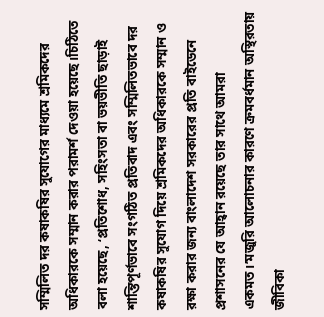সম্মিলিত দর কষাকষির সুযোগের মাধ্যমে শ্রমিকদের অধিকারকে সম্মান করার পরামর্শ দেওয়া হয়েছে।চিঠিতে বলা হয়েছে, ‘প্রতিশোধ, সহিংসতা বা ভয়ভীতি ছাড়াই শান্তিপূর্ণভাবে সংগঠিত প্রতিবাদ এবং সম্মিলিতভাবে দর কষাকষির সুযোগ দিয়ে শ্রমিকদের অধিকারকে সম্মান ও রক্ষা করার জন্য বাংলাদেশ সরকারের প্রতি বাইডেনে প্রশাসনের যে আহ্বান রয়েছে তার সাথে আমরা একমত।’মজুরি আলোচনার কারণে ক্রমবর্ধমান অস্থিরতায় জীবিকা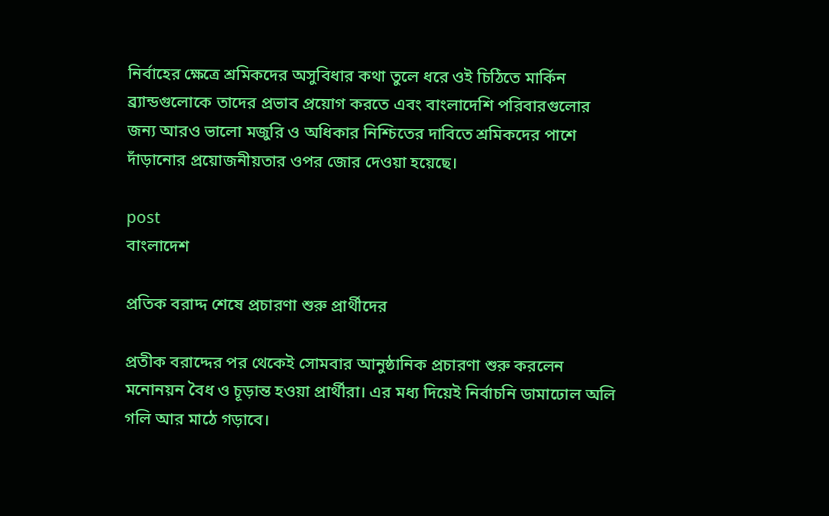নির্বাহের ক্ষেত্রে শ্রমিকদের অসুবিধার কথা তুলে ধরে ওই চিঠিতে মার্কিন ব্র্যান্ডগুলোকে তাদের প্রভাব প্রয়োগ করতে এবং বাংলাদেশি পরিবারগুলোর জন্য আরও ভালো মজুরি ও অধিকার নিশ্চিতের দাবিতে শ্রমিকদের পাশে দাঁড়ানোর প্রয়োজনীয়তার ওপর জোর দেওয়া হয়েছে।

post
বাংলাদেশ

প্রতিক বরাদ্দ শেষে প্রচারণা শুরু প্রার্থীদের

প্রতীক বরাদ্দের পর থেকেই সোমবার আনুষ্ঠানিক প্রচারণা শুরু করলেন মনোনয়ন বৈধ ও চূড়ান্ত হওয়া প্রার্থীরা। এর মধ্য দিয়েই নির্বাচনি ডামাঢোল অলি গলি আর মাঠে গড়াবে।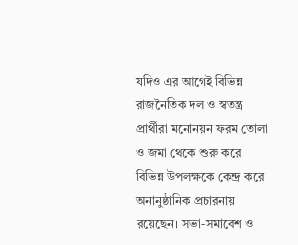যদিও এর আগেই বিভিন্ন রাজনৈতিক দল ও স্বতন্ত্র প্রার্থীরা মনোনয়ন ফরম তোলা ও জমা থেকে শুরু করে বিভিন্ন উপলক্ষকে কেন্দ্র করে অনানুষ্ঠানিক প্রচারনায় রয়েছেন। সভা-সমাবেশ ও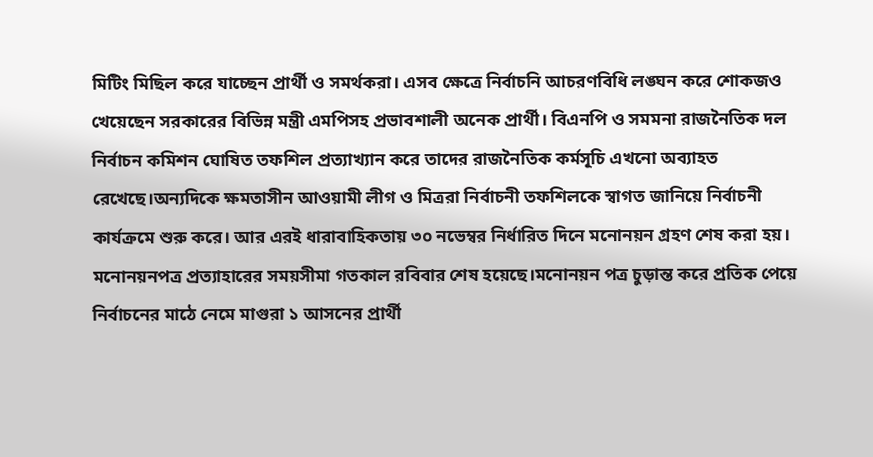মিটিং মিছিল করে যাচ্ছেন প্রার্থী ও সমর্থকরা। এসব ক্ষেত্রে নির্বাচনি আচরণবিধি লঙ্ঘন করে শোকজও খেয়েছেন সরকারের বিভিন্ন মন্ত্রী এমপিসহ প্রভাবশালী অনেক প্রার্থী। বিএনপি ও সমমনা রাজনৈতিক দল নির্বাচন কমিশন ঘোষিত তফশিল প্রত্যাখ্যান করে তাদের রাজনৈতিক কর্মসূচি এখনো অব্যাহত রেখেছে।অন্যদিকে ক্ষমতাসীন আওয়ামী লীগ ও মিত্ররা নির্বাচনী তফশিলকে স্বাগত জানিয়ে নির্বাচনী কার্যক্রমে শুরু করে। আর এরই ধারাবাহিকতায় ৩০ নভেম্বর নির্ধারিত দিনে মনোনয়ন গ্রহণ শেষ করা হয়। মনোনয়নপত্র প্রত্যাহারের সময়সীমা গতকাল রবিবার শেষ হয়েছে।মনোনয়ন পত্র চুড়ান্ত করে প্রতিক পেয়ে নির্বাচনের মাঠে নেমে মাগুরা ১ আসনের প্রার্থী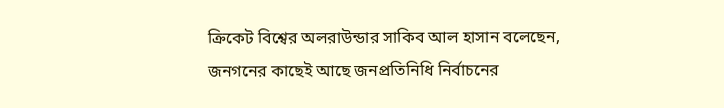ক্রিকেট বিশ্বের অলরাউন্ডার সাকিব আল হাসান বলেছেন, জনগনের কাছেই আছে জনপ্রতিনিধি নির্বাচনের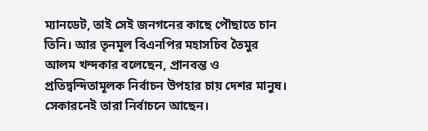ম্যানডেট, তাই সেই জনগনের কাছে পৌছাতে চান তিনি। আর তৃনমূল বিএনপির মহাসচিব তৈমুর আলম খন্দকার বলেছেন, প্রানবন্ত ও প্রতিদ্বন্দিতামূলক নির্বাচন উপহার চায় দেশর মানুষ। সেকারনেই তারা নির্বাচনে আছেন।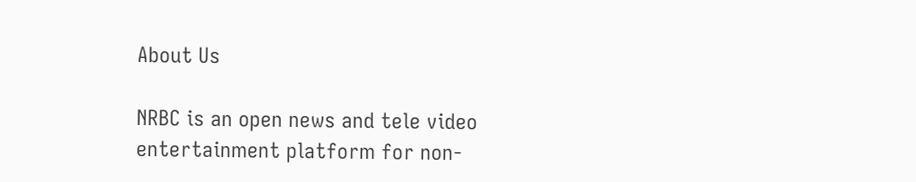About Us

NRBC is an open news and tele video entertainment platform for non-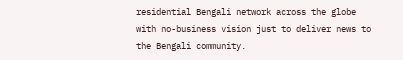residential Bengali network across the globe with no-business vision just to deliver news to the Bengali community.